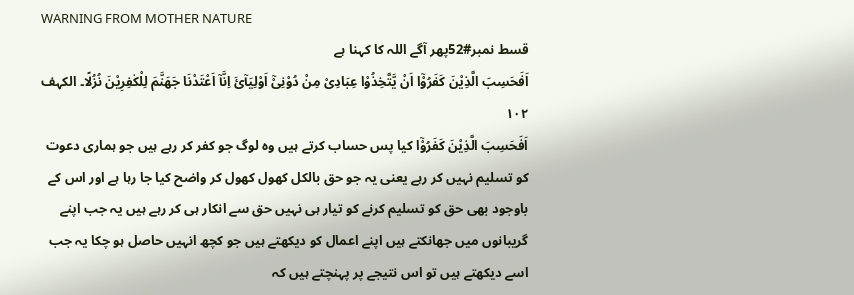WARNING FROM MOTHER NATURE
قسط نمبر#52پھر آگے اللہ کا کہنا ہے
اَفَحَسِبَ الَّذِیْنَ کَفَرُوْٓا اَنْ یَّتَّخِذُوْا عِبَادِیْ مِنْ دُوْنِیْٓ اَوْلِیَآئَ اِنَّآ اَعْتَدْنَا جَھَنَّمَ لِلْکٰفِرِیْنَ نُزُلًا۔ الکہف ۱۰۲
اَفَحَسِبَ الَّذِیْنَ کَفَرُوْٓا کیا پس حساب کرتے ہیں وہ لوگ جو کفر کر رہے ہیں جو ہماری دعوت کو تسلیم نہیں کر رہے یعنی یہ جو حق بالکل کھول کھول کر واضح کیا جا رہا ہے اور اس کے باوجود بھی حق کو تسلیم کرنے کو تیار ہی نہیں حق سے انکار ہی کر رہے ہیں یہ جب اپنے گریبانوں میں جھانکتے ہیں اپنے اعمال کو دیکھتے ہیں جو کچھ انہیں حاصل ہو چکا یہ جب اسے دیکھتے ہیں تو اس نتیجے پر پہنچتے ہیں کہ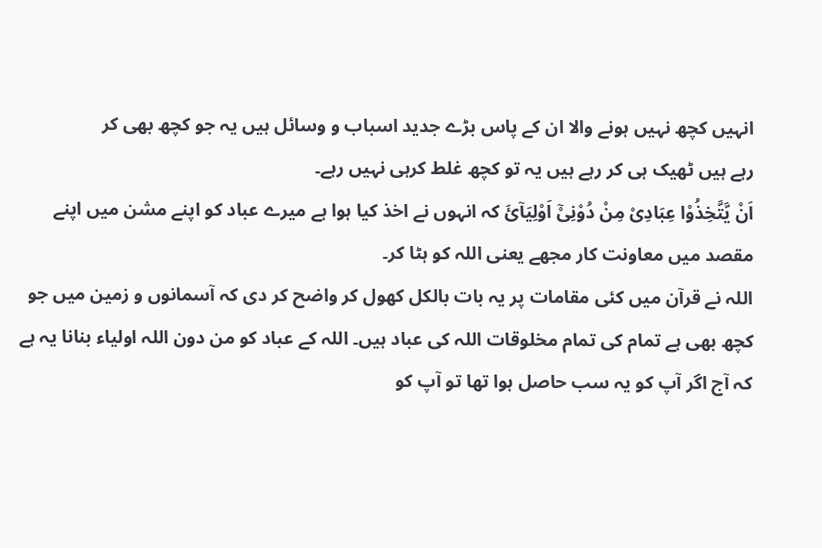انہیں کچھ نہیں ہونے والا ان کے پاس بڑے جدید اسباب و وسائل ہیں یہ جو کچھ بھی کر
رہے ہیں ٹھیک ہی کر رہے ہیں یہ تو کچھ غلط کرہی نہیں رہے۔
اَنْ یَّتَّخِذُوْا عِبَادِیْ مِنْ دُوْنِیْٓ اَوْلِیَآئَ کہ انہوں نے اخذ کیا ہوا ہے میرے عباد کو اپنے مشن میں اپنے مقصد میں معاونت کار مجھے یعنی اللہ کو ہٹا کر۔
اللہ نے قرآن میں کئی مقامات پر یہ بات بالکل کھول کر واضح کر دی کہ آسمانوں و زمین میں جو کچھ بھی ہے تمام کی تمام مخلوقات اللہ کی عباد ہیں۔ اللہ کے عباد کو من دون اللہ اولیاء بنانا یہ ہے کہ آج اگر آپ کو یہ سب حاصل ہوا تھا تو آپ کو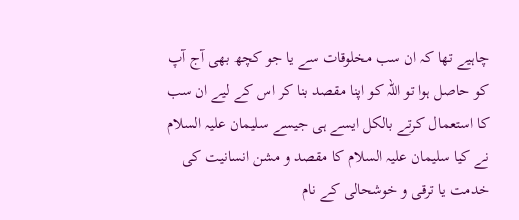چاہیے تھا کہ ان سب مخلوقات سے یا جو کچھ بھی آج آپ کو حاصل ہوا تو اللہ کو اپنا مقصد بنا کر اس کے لیے ان سب کا استعمال کرتے بالکل ایسے ہی جیسے سلیمان علیہ السلام نے کیا سلیمان علیہ السلام کا مقصد و مشن انسانیت کی خدمت یا ترقی و خوشحالی کے نام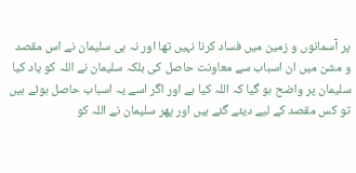پر آسمانوں و زمین میں فساد کرنا نہیں تھا اور نہ ہی سلیمان نے اس مقصد و مشن میں ان اسباب سے معاونت حاصل کی بلکہ سلیمان نے اللہ کو یاد کیا سلیمان پر واضح ہو گیا کہ اللہ کیا ہے اور اگر اسے یہ اسباب حاصل ہوئے ہیں تو کس مقصد کے لیے دیئے گئے ہیں اور پھر سلیمان نے اللہ کو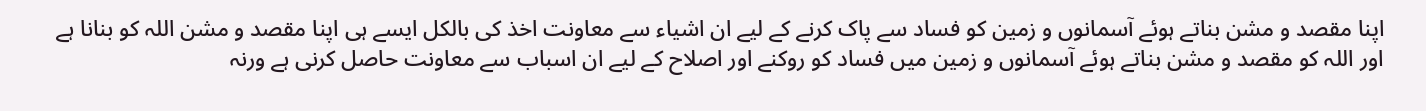اپنا مقصد و مشن بناتے ہوئے آسمانوں و زمین کو فساد سے پاک کرنے کے لیے ان اشیاء سے معاونت اخذ کی بالکل ایسے ہی اپنا مقصد و مشن اللہ کو بنانا ہے اور اللہ کو مقصد و مشن بناتے ہوئے آسمانوں و زمین میں فساد کو روکنے اور اصلاح کے لیے ان اسباب سے معاونت حاصل کرنی ہے ورنہ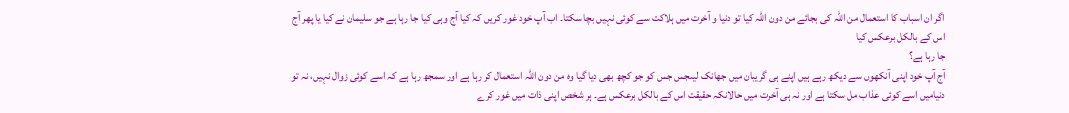اگر ان اسباب کا استعمال من اللہ کی بجائے من دون اللہ کیا تو دنیا و آخرت میں ہلاکت سے کوئی نہیں بچا سکتا۔ اب آپ خود غور کریں کہ کیا آج وہی کیا جا رہا ہے جو سلیمان نے کیا یا پھر آج اس کے بالکل برعکس کیا
جا رہا ہے؟
آج آپ خود اپنی آنکھوں سے دیکھ رہے ہیں اپنے ہی گریبان میں جھانک لیںجس جس کو جو کچھ بھی دیا گیا وہ من دون اللہ استعمال کر رہا ہے اور سمجھ رہا ہے کہ اسے کوئی زوال نہیں، نہ تو دنیامیں اسے کوئی عذاب مل سکتا ہے اور نہ ہی آخرت میں حالانکہ حقیقت اس کے بالکل برعکس ہے۔ ہر شخص اپنی ذات میں غور کرے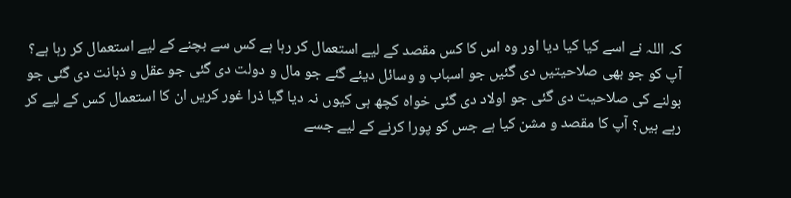کہ اللہ نے اسے کیا کیا دیا اور وہ اس کا کس مقصد کے لیے استعمال کر رہا ہے کس سے بچنے کے لیے استعمال کر رہا ہے؟
آپ کو جو بھی صلاحیتیں دی گئیں جو اسباب و وسائل دیئے گئے جو مال و دولت دی گئی جو عقل و ذہانت دی گئی جو بولنے کی صلاحیت دی گئی جو اولاد دی گئی خواہ کچھ ہی کیوں نہ دیا گیا ذرا غور کریں ان کا استعمال کس کے لیے کر رہے ہیں؟ آپ کا مقصد و مشن کیا ہے جس کو پورا کرنے کے لیے جسے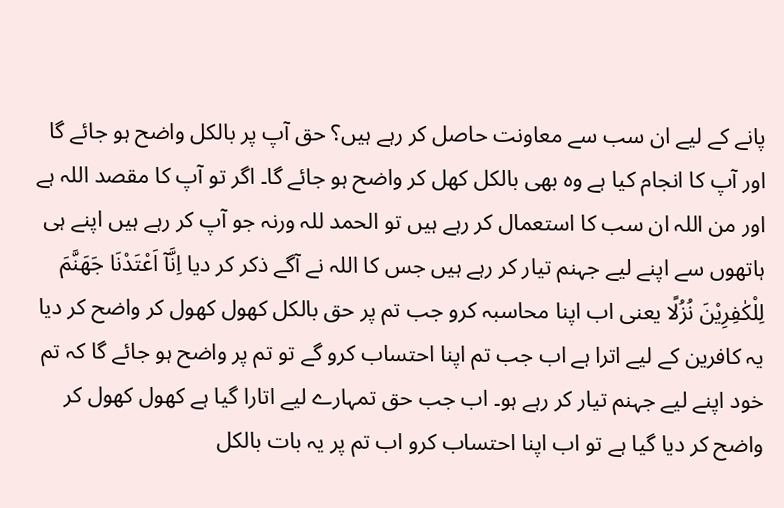پانے کے لیے ان سب سے معاونت حاصل کر رہے ہیں؟ حق آپ پر بالکل واضح ہو جائے گا اور آپ کا انجام کیا ہے وہ بھی بالکل کھل کر واضح ہو جائے گا۔ اگر تو آپ کا مقصد اللہ ہے اور من اللہ ان سب کا استعمال کر رہے ہیں تو الحمد للہ ورنہ جو آپ کر رہے ہیں اپنے ہی ہاتھوں سے اپنے لیے جہنم تیار کر رہے ہیں جس کا اللہ نے آگے ذکر کر دیا اِنَّآ اَعْتَدْنَا جَھَنَّمَ لِلْکٰفِرِیْنَ نُزُلًا یعنی اب اپنا محاسبہ کرو جب تم پر حق بالکل کھول کھول کر واضح کر دیا یہ کافرین کے لیے اترا ہے اب جب تم اپنا احتساب کرو گے تو تم پر واضح ہو جائے گا کہ تم خود اپنے لیے جہنم تیار کر رہے ہو۔ اب جب حق تمہارے لیے اتارا گیا ہے کھول کھول کر واضح کر دیا گیا ہے تو اب اپنا احتساب کرو اب تم پر یہ بات بالکل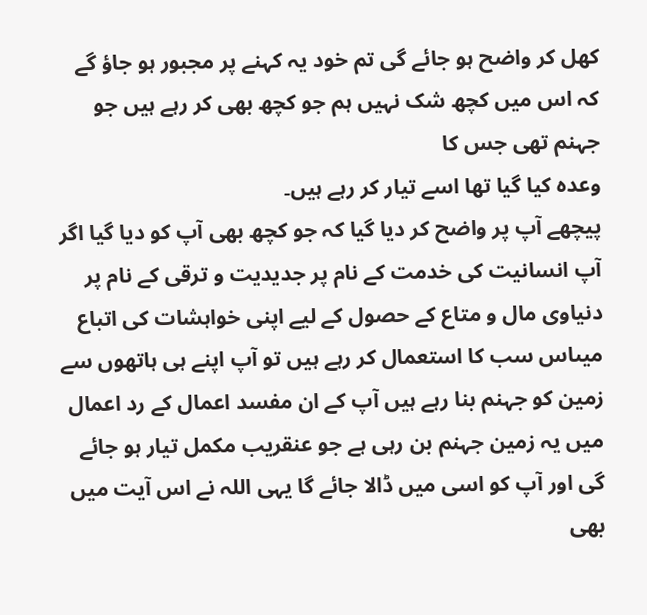کھل کر واضح ہو جائے گی تم خود یہ کہنے پر مجبور ہو جاؤ گے کہ اس میں کچھ شک نہیں ہم جو کچھ بھی کر رہے ہیں جو جہنم تھی جس کا
وعدہ کیا گیا تھا اسے تیار کر رہے ہیں۔
پیچھے آپ پر واضح کر دیا گیا کہ جو کچھ بھی آپ کو دیا گیا اگر آپ انسانیت کی خدمت کے نام پر جدیدیت و ترقی کے نام پر دنیاوی مال و متاع کے حصول کے لیے اپنی خواہشات کی اتباع میںاس سب کا استعمال کر رہے ہیں تو آپ اپنے ہی ہاتھوں سے زمین کو جہنم بنا رہے ہیں آپ کے ان مفسد اعمال کے رد اعمال میں یہ زمین جہنم بن رہی ہے جو عنقریب مکمل تیار ہو جائے گی اور آپ کو اسی میں ڈالا جائے گا یہی اللہ نے اس آیت میں بھی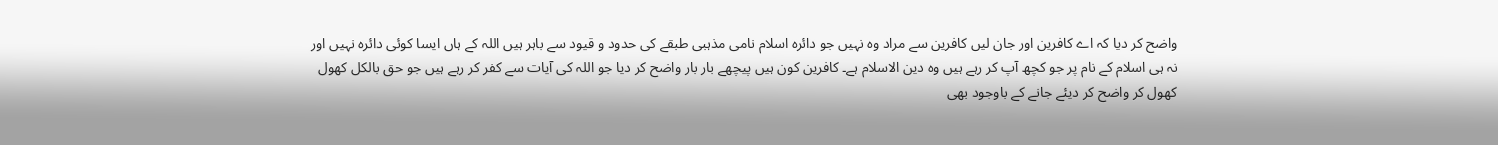واضح کر دیا کہ اے کافرین اور جان لیں کافرین سے مراد وہ نہیں جو دائرہ اسلام نامی مذہبی طبقے کی حدود و قیود سے باہر ہیں اللہ کے ہاں ایسا کوئی دائرہ نہیں اور نہ ہی اسلام کے نام پر جو کچھ آپ کر رہے ہیں وہ دین الاسلام ہے۔ کافرین کون ہیں پیچھے بار بار واضح کر دیا جو اللہ کی آیات سے کفر کر رہے ہیں جو حق بالکل کھول کھول کر واضح کر دیئے جانے کے باوجود بھی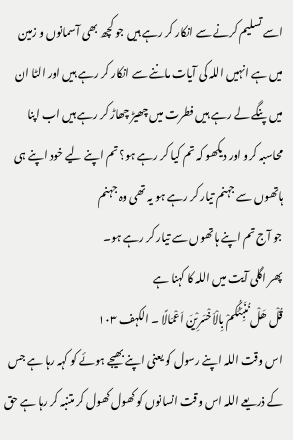اسے تسلیم کرنے سے انکار کر رہے ہیں جو کچھ بھی آسمانوں و زمین میں ہے انہیں اللہ کی آیات ماننے سے انکار کر رہے ہیں اور الٹا ان میں پنگے لے رہے ہیں فطرت میں چھیڑ چھاڑ کر رہے ہیں اب اپنا محاسبہ کرو اور دیکھو کہ تم کیا کر رہے ہو؟ تم اپنے لیے خود اپنے ہی ہاتھوں سے جہنم تیار کر رہے ہو یہ تھی وہ جہنم
جو آج تم اپنے ہاتھوں سے تیار کر رہے ہو۔
پھر اگلی آیت میں اللہ کا کہنا ہے
قُلْ ھَلْ نُنَبِّئُکُمْ بِالْاَخْسَرِیْنَ اَعْمَالًا ۔ الکہف ۱۰۳
اس وقت اللہ اپنے رسول کو یعنی اپنے بھیجے ہوئے کو کہہ رہا ہے جس کے ذریعے اللہ اس وقت انسانوں کو کھول کھول کر متنبہ کر رہا ہے حق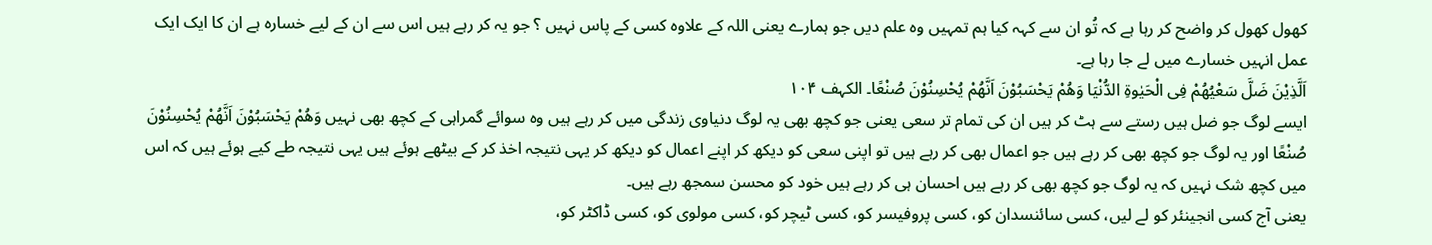کھول کھول کر واضح کر رہا ہے کہ تُو ان سے کہہ کیا ہم تمہیں وہ علم دیں جو ہمارے یعنی اللہ کے علاوہ کسی کے پاس نہیں ؟ جو یہ کر رہے ہیں اس سے ان کے لیے خسارہ ہے ان کا ایک ایک
عمل انہیں خسارے میں لے جا رہا ہے۔
اَلَّذِیْنَ ضَلَّ سَعْیُھُمْ فِی الْحَیٰوۃِ الدُّنْیَا وَھُمْ یَحْسَبُوْنَ اَنَّھُمْ یُحْسِنُوْنَ صُنْعًا۔ الکہف ۱۰۴
ایسے لوگ جو ضل ہیں رستے سے ہٹ کر ہیں ان کی تمام تر سعی یعنی جو کچھ بھی یہ لوگ دنیاوی زندگی میں کر رہے ہیں وہ سوائے گمراہی کے کچھ بھی نہیں وَھُمْ یَحْسَبُوْنَ اَنَّھُمْ یُحْسِنُوْنَ صُنْعًا اور یہ لوگ جو کچھ بھی کر رہے ہیں جو اعمال بھی کر رہے ہیں تو اپنی سعی کو دیکھ کر اپنے اعمال کو دیکھ کر یہی نتیجہ اخذ کر کے بیٹھے ہوئے ہیں یہی نتیجہ طے کیے ہوئے ہیں کہ اس میں کچھ شک نہیں کہ یہ لوگ جو کچھ بھی کر رہے ہیں احسان ہی کر رہے ہیں خود کو محسن سمجھ رہے ہیں۔
یعنی آج کسی انجینئر کو لے لیں، کسی سائنسدان کو، کسی پروفیسر کو، کسی ٹیچر کو، کسی مولوی کو، کسی ڈاکٹر کو،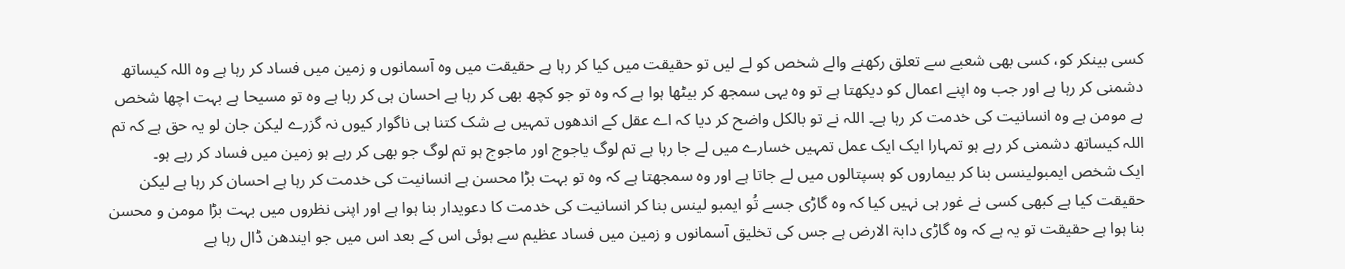کسی بینکر کو، کسی بھی شعبے سے تعلق رکھنے والے شخص کو لے لیں تو حقیقت میں کیا کر رہا ہے حقیقت میں وہ آسمانوں و زمین میں فساد کر رہا ہے وہ اللہ کیساتھ دشمنی کر رہا ہے اور جب وہ اپنے اعمال کو دیکھتا ہے تو وہ یہی سمجھ کر بیٹھا ہوا ہے کہ وہ تو جو کچھ بھی کر رہا ہے احسان ہی کر رہا ہے وہ تو مسیحا ہے بہت اچھا شخص ہے مومن ہے وہ انسانیت کی خدمت کر رہا ہے۔ اللہ نے تو بالکل واضح کر دیا کہ اے عقل کے اندھوں تمہیں بے شک کتنا ہی ناگوار کیوں نہ گزرے لیکن جان لو یہ حق ہے کہ تم اللہ کیساتھ دشمنی کر رہے ہو تمہارا ایک ایک عمل تمہیں خسارے میں لے جا رہا ہے تم لوگ یاجوج اور ماجوج ہو تم لوگ جو بھی کر رہے ہو زمین میں فساد کر رہے ہو۔
ایک شخص ایمبولینسں بنا کر بیماروں کو ہسپتالوں میں لے جاتا ہے اور وہ سمجھتا ہے کہ وہ تو بہت بڑا محسن ہے انسانیت کی خدمت کر رہا ہے احسان کر رہا ہے لیکن حقیقت کیا ہے کبھی کسی نے غور ہی نہیں کیا کہ وہ گاڑی جسے تُو ایمبو لینس بنا کر انسانیت کی خدمت کا دعویدار بنا ہوا ہے اور اپنی نظروں میں بہت بڑا مومن و محسن بنا ہوا ہے حقیقت تو یہ ہے کہ وہ گاڑی دابۃ الارض ہے جس کی تخلیق آسمانوں و زمین میں فساد عظیم سے ہوئی اس کے بعد اس میں جو ایندھن ڈال رہا ہے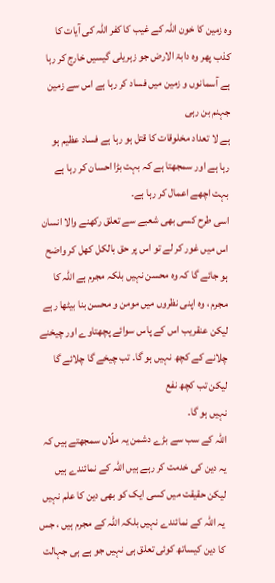وہ زمین کا خون اللہ کے غیب کا کفر اللہ کی آیات کا کذب پھر وہ دابۃ الارض جو زہریلی گیسیں خارج کر رہا ہے آسمانوں و زمین میں فساد کر رہا ہے اس سے زمین جہنم بن رہی
ہے لا تعداد مخلوقات کا قتل ہو رہا ہے فساد عظیم ہو رہا ہے اور سمجھتا ہے کہ بہت بڑا احسان کر رہا ہے بہت اچھے اعمال کر رہا ہے۔
اسی طرح کسی بھی شعبے سے تعلق رکھنے والا انسان اس میں غور کر لے تو اس پر حق بالکل کھل کر واضح ہو جائے گا کہ وہ محسن نہیں بلکہ مجرم ہے اللہ کا مجرم ، وہ اپنی نظروں میں مومن و محسن بنا بیٹھا رہے لیکن عنقریب اس کے پاس سوائے پچھتاوے اور چیخنے چلانے کے کچھ نہیں ہو گا۔ تب چیخے گا چلائے گا لیکن تب کچھ نفع
نہیں ہو گا۔
اللہ کے سب سے بڑے دشمن یہ ملّاں سمجھتے ہیں کہ یہ دین کی خدمت کر رہے ہیں اللہ کے نمائندے ہیں لیکن حقیقت میں کسی ایک کو بھی دین کا علم نہیں یہ اللہ کے نمائندے نہیں بلکہ اللہ کے مجرم ہیں ، جس کا دین کیساتھ کوئی تعلق ہی نہیں جو ہے ہی جہالت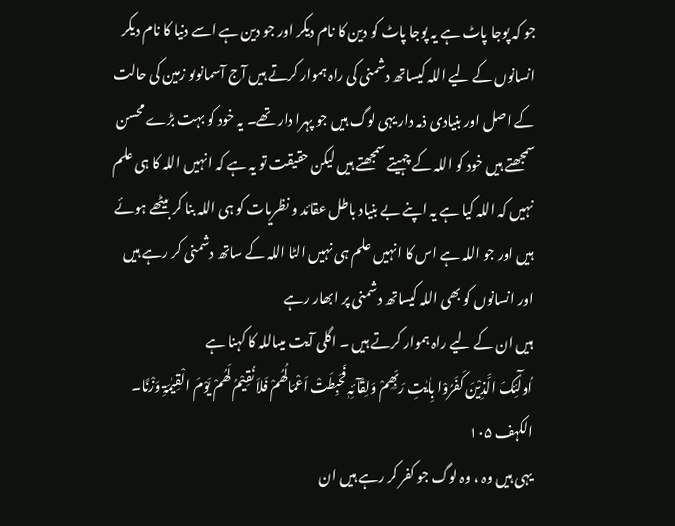جو کہ پوجا پاٹ ہے یہ پوجا پاٹ کو دین کا نام دیکر اور جو دین ہے اسے دنیا کا نام دیکر انسانوں کے لیے اللہ کیساتھ دشمنی کی راہ ہموار کرتے ہیں آج آسمانوںو زمین کی حالت کے اصل اور بنیادی ذمہ دار یہی لوگ ہیں جو پہرا دار تھے۔ یہ خود کو بہت بڑے محسن سمجھتے ہیں خود کو اللہ کے چہیتے سمجھتے ہیں لیکن حقیقت تو یہ ہے کہ انہیں اللہ کا ہی علم نہیں کہ اللہ کیا ہے یہ اپنے بے بنیاد باطل عقائد و نظریات کو ہی اللہ بنا کر بیٹھے ہوئے ہیں اور جو اللہ ہے اس کا انہیں علم ہی نہیں الٹا اللہ کے ساتھ دشمنی کر رہے ہیں اور انسانوں کو بھی اللہ کیساتھ دشمنی پر ابھار رہے
ہیں ان کے لیے راہ ہموار کرتے ہیں ۔ اگلی آیت میںاللہ کا کہنا ہے
اُولٰٓئِکَ الَّذِیْنَ کَفَرُوْا بِاٰیٰتِ رَبِّھِمْ وَلِقَآئِہٖ فَحَبِطَتْ اَعْمَالُھُمْ فَلاَ نُقِیْمُ لَھُمْ یَوْمَ الْقِیٰمَۃِ وَزْنًا۔ الکہف ۱۰۵
یہی ہیں وہ ، وہ لوگ جو کفر کر رہے ہیں ان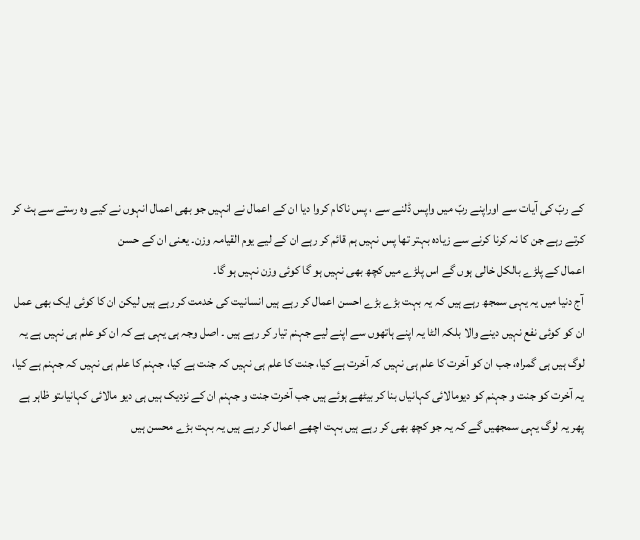کے ربّ کی آیات سے اوراپنے ربّ میں واپس ڈلنے سے ، پس ناکام کروا دیا ان کے اعمال نے انہیں جو بھی اعمال انہوں نے کیے وہ رستے سے ہٹ کر کرتے رہے جن کا نہ کرنا کرنے سے زیادہ بہتر تھا پس نہیں ہم قائم کر رہے ان کے لیے یوم القیامہ وزن۔ یعنی ان کے حسن
اعمال کے پلڑے بالکل خالی ہوں گے اس پلڑے میں کچھ بھی نہیں ہو گا کوئی وزن نہیں ہو گا۔
آج دنیا میں یہ یہی سمجھ رہے ہیں کہ یہ بہت بڑے بڑے احسن اعمال کر رہے ہیں انسانیت کی خدمت کر رہے ہیں لیکن ان کا کوئی ایک بھی عمل ان کو کوئی نفع نہیں دینے والا بلکہ الٹا یہ اپنے ہاتھوں سے اپنے لیے جہنم تیار کر رہے ہیں ۔ اصل وجہ ہی یہی ہے کہ ان کو علم ہی نہیں ہے یہ لوگ ہیں ہی گمراہ، جب ان کو آخرت کا علم ہی نہیں کہ آخرت ہے کیا، جنت کا علم ہی نہیں کہ جنت ہے کیا، جہنم کا علم ہی نہیں کہ جہنم ہے کیا، یہ آخرت کو جنت و جہنم کو دیومالائی کہانیاں بنا کر بیٹھے ہوئے ہیں جب آخرت جنت و جہنم ان کے نزدیک ہیں ہی دیو مالائی کہانیاںتو ظاہر ہے پھر یہ لوگ یہی سمجھیں گے کہ یہ جو کچھ بھی کر رہے ہیں بہت اچھے اعمال کر رہے ہیں یہ بہت بڑے محسن ہیں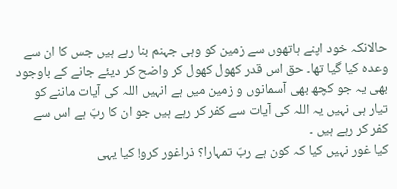حالانکہ خود اپنے ہاتھوں سے زمین کو وہی جہنم بنا رہے ہیں جس کا ان سے وعدہ کیا گیا تھا۔ حق اس قدر کھول کھول کر واضح کر دیئے جانے کے باوجود بھی یہ جو کچھ بھی آسمانوں و زمین میں ہے انہیں اللہ کی آیات ماننے کو تیار ہی نہیں یہ اللہ کی آیات سے کفر کر رہے ہیں جو ان کا ربّ ہے اس سے
کفر کر رہے ہیں ۔
کیا غور نہیں کیا کہ کون ہے ربّ تمہارا؟ ذراغور کرو! کیا یہی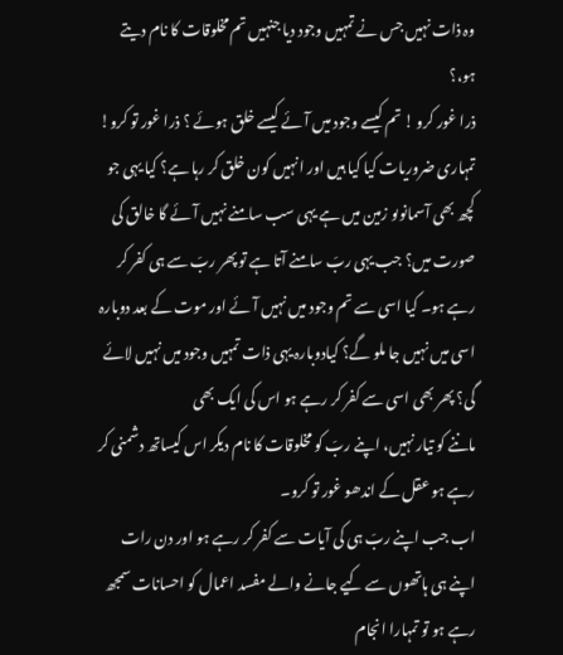وہ ذات نہیں جس نے تمہیں وجود دیا جنہیں تم مخلوقات کا نام دیتے ہو،؟
ذرا غور کرو ! تم کیسے وجود میں آئے کیسے خلق ہوئے ؟ ذرا غور تو کرو! تمہاری ضروریات کیا کیا ہیں اور انہیں کون خلق کر رہا ہے؟ کیا یہی جو کچھ بھی آسمانوںو زمین میں ہے یہی سب سامنے نہیں آئے گا خالق کی صورت میں؟ جب یہی ربّ سامنے آتا ہے تو پھر ربّ سے ہی کفر کر رہے ہو۔ کیا اسی سے تم وجود میں نہیں آئے اور موت کے بعد دوبارہ اسی میں نہیں جا ملو گے؟ کیادوبارہ یہی ذات تمہیں وجود میں نہیں لائے گی؟ پھر بھی اسی سے کفر کر رہے ہو اس کی ایک بھی
ماننے کو تیار نہیں، اپنے ربّ کو مخلوقات کا نام دیکر اس کیساتھ دشمنی کر رہے ہو عقل کے اندھو غور تو کرو۔
اب جب اپنے ربّ ہی کی آیات سے کفر کر رہے ہو اور دن رات اپنے ہی ہاتھوں سے کیے جانے والے مفسد اعمال کو احسانات سمجھ رہے ہو تو تمہارا انجام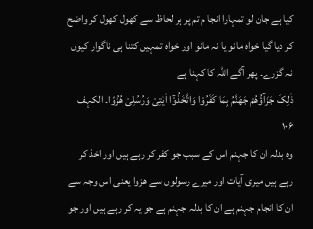کیا ہے جان لو تمہارا انجا م تم پر ہر لحاظ سے کھول کھول کر واضح کر دیا گیا خواہ مانو یا نہ مانو اور خواہ تمہیں کتنا ہی ناگوار کیوں نہ گزرے۔ پھر آگے اللہ کا کہنا ہے
ذٰلِکَ جَزَآؤُھُمْ جَھَنَّمُ بِمَا کَفَرُوْا وَاتَّخَذُوْٓا اٰیٰتِیْ وَرُسُلِیْ ھُزُوًا۔ الکہف ۱۰۶
وہ بدلہ ان کا جہنم اس کے سبب جو کفر کر رہے ہیں اور اخذ کر رہے ہیں میری آیات اور میرے رسولوں سے ھزوا یعنی اس وجہ سے ان کا انجام جہنم ہے ان کا بدلہ جہنم ہے جو یہ کر رہے ہیں اور جو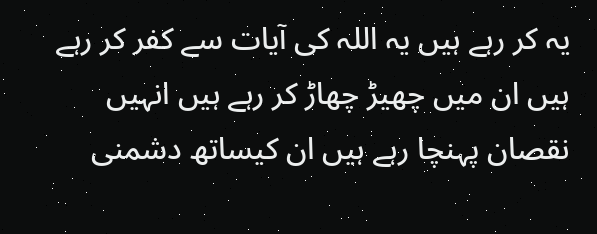یہ کر رہے ہیں یہ اللہ کی آیات سے کفر کر رہے ہیں ان میں چھیڑ چھاڑ کر رہے ہیں انہیں نقصان پہنچا رہے ہیں ان کیساتھ دشمنی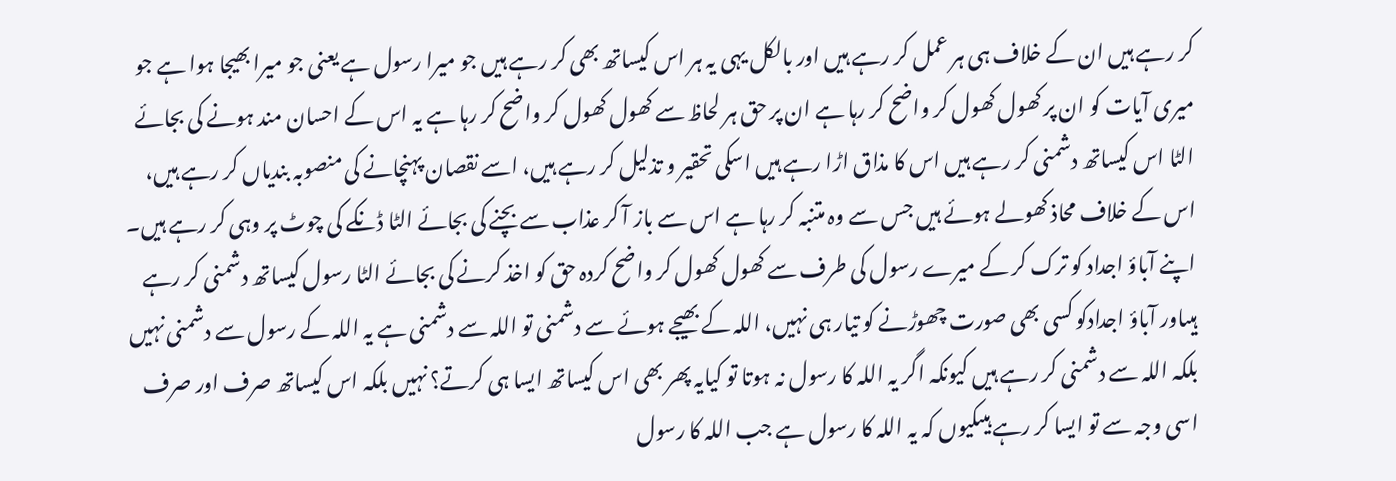کر رہے ہیں ان کے خلاف ہی ہر عمل کر رہے ہیں اور بالکل یہی یہ ہر اس کیساتھ بھی کر رہے ہیں جو میرا رسول ہے یعنی جو میرا بھیجا ہوا ہے جو میری آیات کو ان پر کھول کھول کر واضح کر رہا ہے ان پر حق ہر لحاظ سے کھول کھول کر واضح کر رہا ہے یہ اس کے احسان مند ہونے کی بجائے الٹا اس کیساتھ دشمنی کر رہے ہیں اس کا مذاق اڑا رہے ہیں اسکی تحقیر و تذلیل کر رہے ہیں، اسے نقصان پہنچانے کی منصوبہ بندیاں کر رہے ہیں، اس کے خلاف محاذ کھولے ہوئے ہیں جس سے وہ متنبہ کر رہا ہے اس سے باز آ کر عذاب سے بچنے کی بجائے الٹا ڈنکے کی چوٹ پر وہی کر رہے ہیں۔ اپنے آباؤ اجداد کو ترک کر کے میرے رسول کی طرف سے کھول کھول کر واضح کردہ حق کو اخذ کرنے کی بجائے الٹا رسول کیساتھ دشمنی کر رہے ہیںاور آباؤ اجدادکو کسی بھی صورت چھوڑنے کو تیار ہی نہیں، اللہ کے بھیجے ہوئے سے دشمنی تو اللہ سے دشمنی ہے یہ اللہ کے رسول سے دشمنی نہیں بلکہ اللہ سے دشمنی کر رہے ہیں کیونکہ اگر یہ اللہ کا رسول نہ ہوتا تو کیایہ پھر بھی اس کیساتھ ایسا ہی کرتے؟ نہیں بلکہ اس کیساتھ صرف اور صرف اسی وجہ سے تو ایسا کر رہے ہیںکیوں کہ یہ اللہ کا رسول ہے جب اللہ کا رسول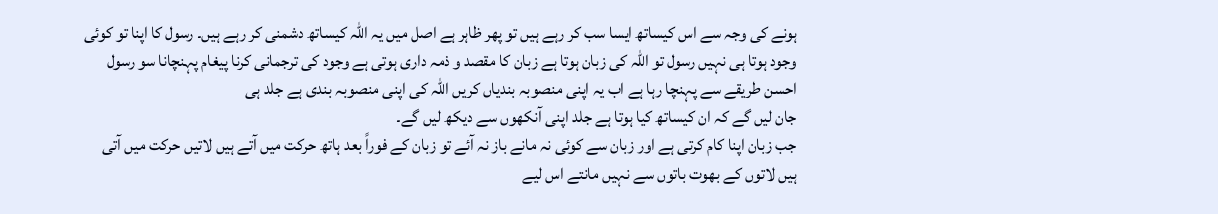ہونے کی وجہ سے اس کیساتھ ایسا سب کر رہے ہیں تو پھر ظاہر ہے اصل میں یہ اللہ کیساتھ دشمنی کر رہے ہیں۔ رسول کا اپنا تو کوئی وجود ہوتا ہی نہیں رسول تو اللہ کی زبان ہوتا ہے زبان کا مقصد و ذمہ داری ہوتی ہے وجود کی ترجمانی کرنا پیغام پہنچانا سو رسول احسن طریقے سے پہنچا رہا ہے اب یہ اپنی منصوبہ بندیاں کریں اللہ کی اپنی منصوبہ بندی ہے جلد ہی
جان لیں گے کہ ان کیساتھ کیا ہوتا ہے جلد اپنی آنکھوں سے دیکھ لیں گے۔
جب زبان اپنا کام کرتی ہے اور زبان سے کوئی نہ مانے باز نہ آئے تو زبان کے فوراً بعد ہاتھ حرکت میں آتے ہیں لاتیں حرکت میں آتی ہیں لاتوں کے بھوت باتوں سے نہیں مانتے اس لیے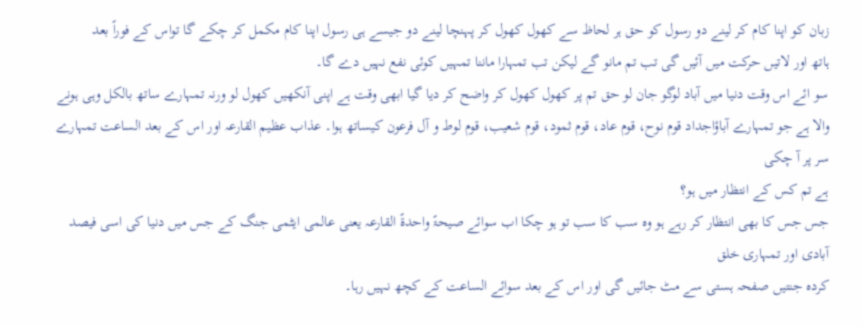زبان کو اپنا کام کر لینے دو رسول کو حق ہر لحاظ سے کھول کھول کر پہنچا لینے دو جیسے ہی رسول اپنا کام مکمل کر چکے گا تواس کے فوراً بعد
ہاتھ اور لاتیں حرکت میں آئیں گی تب تم مانو گے لیکن تب تمہارا ماننا تمہیں کوئی نفع نہیں دے گا۔
سو ائے اس وقت دنیا میں آباد لوگو جان لو حق تم پر کھول کھول کر واضح کر دیا گیا ابھی وقت ہے اپنی آنکھیں کھول لو ورنہ تمہارے ساتھ بالکل وہی ہونے والا ہے جو تمہارے آباؤاجداد قوم نوح، قوم عاد، قوم ثمود، قوم شعیب، قوم لوط و آل فرعون کیساتھ ہوا۔ عذاب عظیم القارعہ اور اس کے بعد الساعت تمہارے سر پر آ چکی
ہے تم کس کے انتظار میں ہو؟
جس جس کا بھی انتظار کر رہے ہو وہ سب کا سب تو ہو چکا اب سوائے صیحۃً واحدۃً القارعہ یعنی عالمی ایٹمی جنگ کے جس میں دنیا کی اسی فیصد آبادی اور تمہاری خلق
کردہ جنتیں صفحہ ہستی سے مٹ جائیں گی اور اس کے بعد سوائے الساعت کے کچھ نہیں رہا۔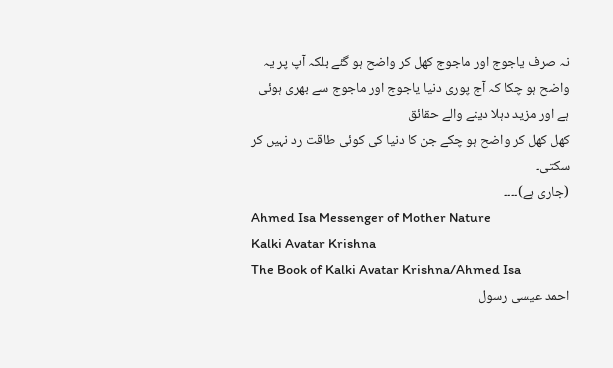نہ صرف یاجوج اور ماجوج کھل کر واضح ہو گئے بلکہ آپ پر یہ واضح ہو چکا کہ آج پوری دنیا یاجوج اور ماجوج سے بھری ہوئی ہے اور مزید دہلا دینے والے حقائق
کھل کھل کر واضح ہو چکے جن کا دنیا کی کوئی طاقت رد نہیں کر سکتی۔
(جاری ہے)۔۔۔۔
Ahmed Isa Messenger of Mother Nature
Kalki Avatar Krishna
The Book of Kalki Avatar Krishna/Ahmed Isa
احمد عیسی رسول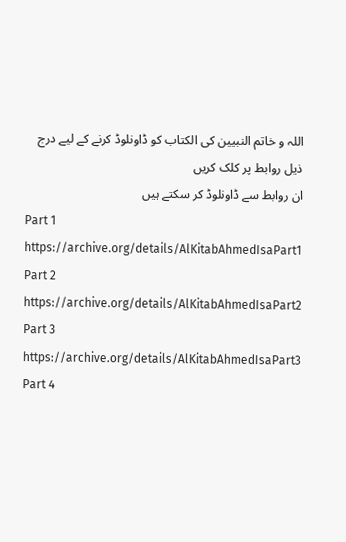اللہ و خاتم النبیین کی الکتاب کو ڈاونلوڈ کرنے کے لیے درج ذیل روابط پر کلک کریں
ان روابط سے ڈاونلوڈ کر سکتے ہیں
Part 1
https://archive.org/details/AlKitabAhmedIsaPart1
Part 2
https://archive.org/details/AlKitabAhmedIsaPart2
Part 3
https://archive.org/details/AlKitabAhmedIsaPart3
Part 4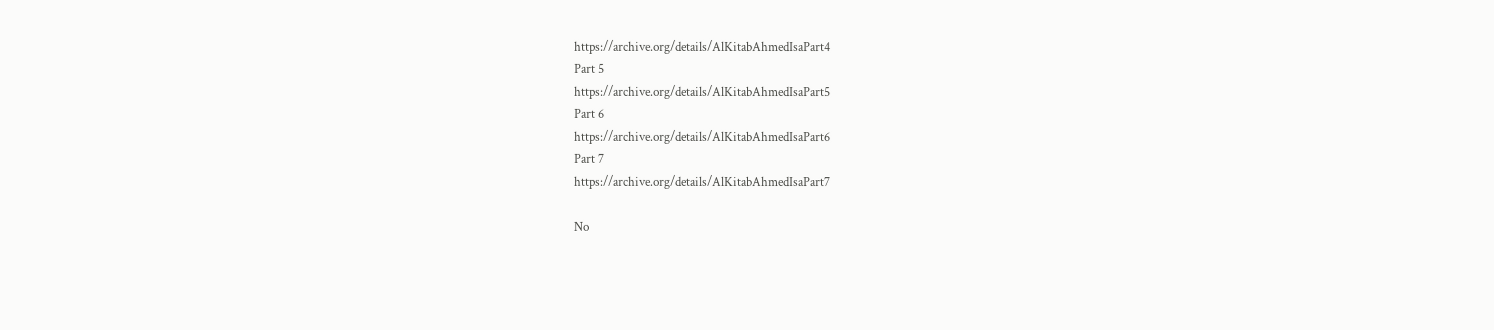https://archive.org/details/AlKitabAhmedIsaPart4
Part 5
https://archive.org/details/AlKitabAhmedIsaPart5
Part 6
https://archive.org/details/AlKitabAhmedIsaPart6
Part 7
https://archive.org/details/AlKitabAhmedIsaPart7

No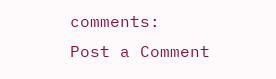comments:
Post a Comment